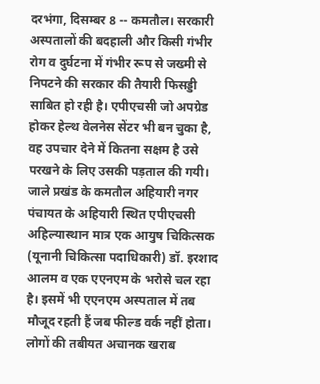दरभंगा, दिसम्बर 8 -- कमतौल। सरकारी अस्पतालों की बदहाली और किसी गंभीर रोग व दुर्घटना में गंभीर रूप से जख्मी से निपटने की सरकार की तैयारी फिसड्डी साबित हो रही है। एपीएचसी जो अपग्रेड होकर हेल्थ वेलनेस सेंटर भी बन चुका है, वह उपचार देने में कितना सक्षम है उसे परखने के लिए उसकी पड़ताल की गयी। जाले प्रखंड के कमतौल अहियारी नगर पंचायत के अहियारी स्थित एपीएचसी अहिल्यास्थान मात्र एक आयुष चिकित्सक (यूनानी चिकित्सा पदाधिकारी) डॉ. इरशाद आलम व एक एएनएम के भरोसे चल रहा है। इसमें भी एएनएम अस्पताल में तब मौजूद रहती हैं जब फील्ड वर्क नहीं होता। लोगों की तबीयत अचानक खराब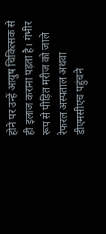होने पर उन्हें आयुष चिकित्सक से ही इलाज कराना पड़ता है। गंभीर रूप से पीड़ित मरीज को जाले रेफरल अस्पताल अथवा डीएमसीएच पहुंचने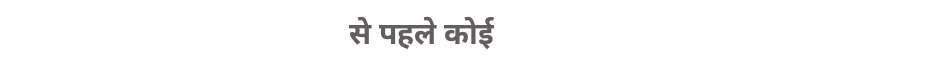से पहले कोई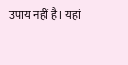उपाय नहीं है। यहां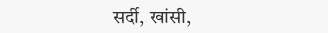सर्दी, खांसी,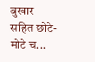बुखार सहित छोटे-मोटे च...